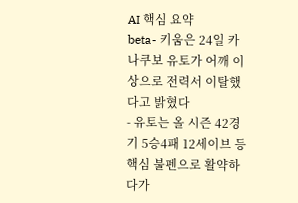AI 핵심 요약
beta- 키움은 24일 카나쿠보 유토가 어깨 이상으로 전력서 이탈했다고 밝혔다
- 유토는 올 시즌 42경기 5승4패 12세이브 등 핵심 불펜으로 활약하다가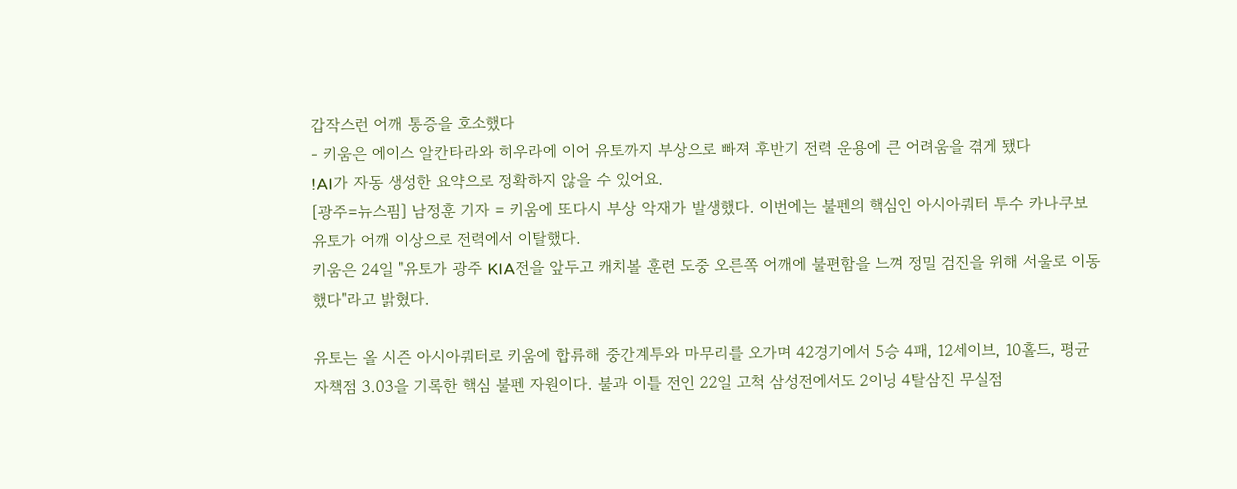갑작스런 어깨 통증을 호소했다
- 키움은 에이스 알칸타라와 히우라에 이어 유토까지 부상으로 빠져 후반기 전력 운용에 큰 어려움을 겪게 됐다
!AI가 자동 생성한 요약으로 정확하지 않을 수 있어요.
[광주=뉴스핌] 남정훈 기자 = 키움에 또다시 부상 악재가 발생했다. 이번에는 불펜의 핵심인 아시아쿼터 투수 카나쿠보 유토가 어깨 이상으로 전력에서 이탈했다.
키움은 24일 "유토가 광주 KIA전을 앞두고 캐치볼 훈련 도중 오른쪽 어깨에 불편함을 느껴 정밀 검진을 위해 서울로 이동했다"라고 밝혔다.

유토는 올 시즌 아시아쿼터로 키움에 합류해 중간계투와 마무리를 오가며 42경기에서 5승 4패, 12세이브, 10홀드, 평균자책점 3.03을 기록한 핵심 불펜 자원이다. 불과 이틀 전인 22일 고척 삼성전에서도 2이닝 4탈삼진 무실점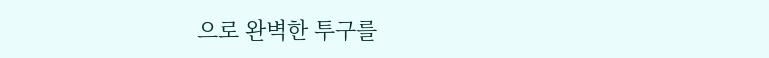으로 완벽한 투구를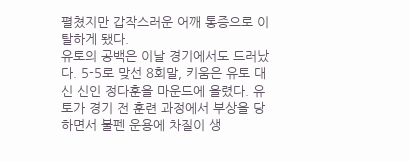펼쳤지만 갑작스러운 어깨 통증으로 이탈하게 됐다.
유토의 공백은 이날 경기에서도 드러났다. 5-5로 맞선 8회말, 키움은 유토 대신 신인 정다훈을 마운드에 올렸다. 유토가 경기 전 훈련 과정에서 부상을 당하면서 불펜 운용에 차질이 생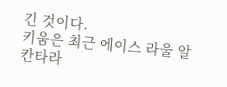긴 것이다.
키움은 최근 에이스 라울 알칸타라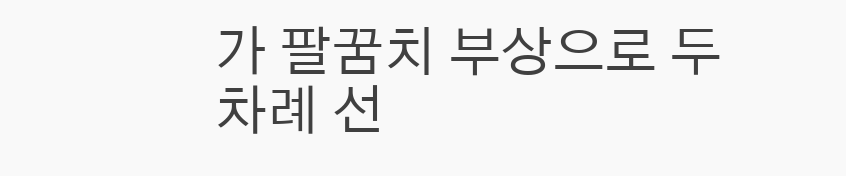가 팔꿈치 부상으로 두 차례 선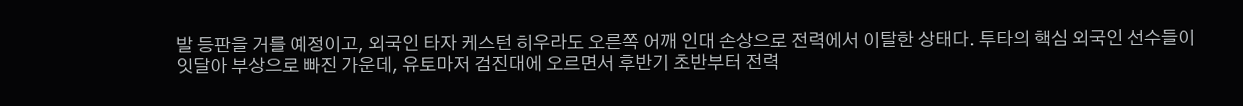발 등판을 거를 예정이고, 외국인 타자 케스턴 히우라도 오른쪽 어깨 인대 손상으로 전력에서 이탈한 상태다. 투타의 핵심 외국인 선수들이 잇달아 부상으로 빠진 가운데, 유토마저 검진대에 오르면서 후반기 초반부터 전력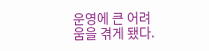운영에 큰 어려움을 겪게 됐다.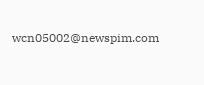wcn05002@newspim.com